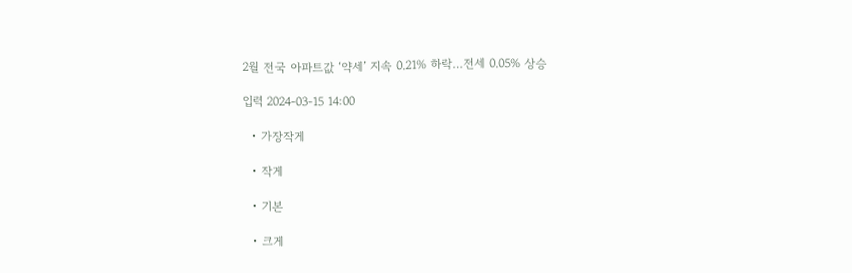2월 전국 아파트값 ‘약세’ 지속 0.21% 하락…전세 0.05% 상승

입력 2024-03-15 14:00

  • 가장작게

  • 작게

  • 기본

  • 크게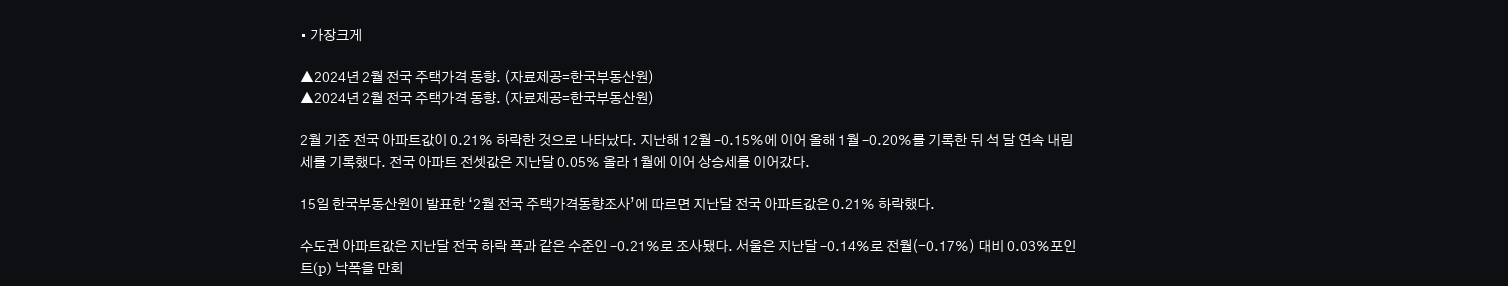• 가장크게

▲2024년 2월 전국 주택가격 동향. (자료제공=한국부동산원)
▲2024년 2월 전국 주택가격 동향. (자료제공=한국부동산원)

2월 기준 전국 아파트값이 0.21% 하락한 것으로 나타났다. 지난해 12월 –0.15%에 이어 올해 1월 –0.20%를 기록한 뒤 석 달 연속 내림세를 기록했다. 전국 아파트 전셋값은 지난달 0.05% 올라 1월에 이어 상승세를 이어갔다.

15일 한국부동산원이 발표한 ‘2월 전국 주택가격동향조사’에 따르면 지난달 전국 아파트값은 0.21% 하락했다.

수도권 아파트값은 지난달 전국 하락 폭과 같은 수준인 –0.21%로 조사됐다. 서울은 지난달 –0.14%로 전월(-0.17%) 대비 0.03%포인트(p) 낙폭을 만회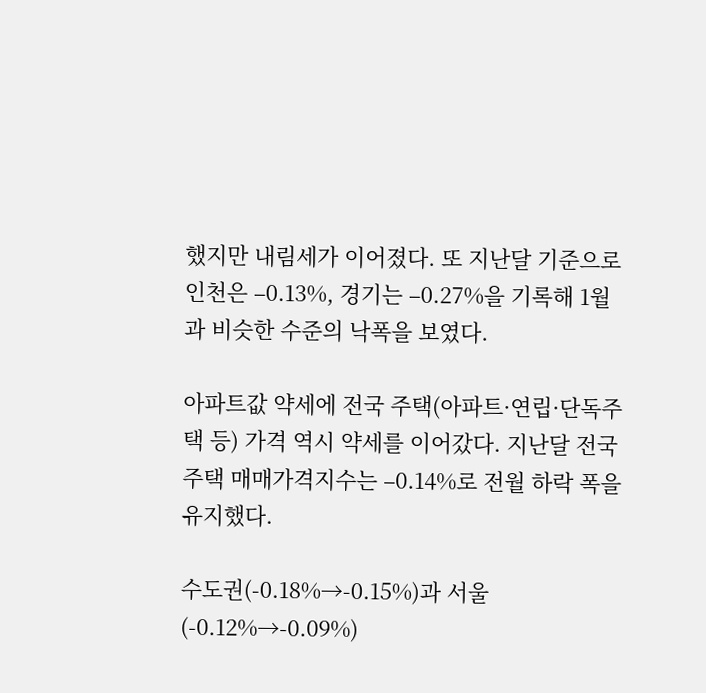했지만 내림세가 이어졌다. 또 지난달 기준으로 인천은 –0.13%, 경기는 –0.27%을 기록해 1월과 비슷한 수준의 낙폭을 보였다.

아파트값 약세에 전국 주택(아파트·연립·단독주택 등) 가격 역시 약세를 이어갔다. 지난달 전국 주택 매매가격지수는 –0.14%로 전월 하락 폭을 유지했다.

수도권(-0.18%→-0.15%)과 서울(-0.12%→-0.09%)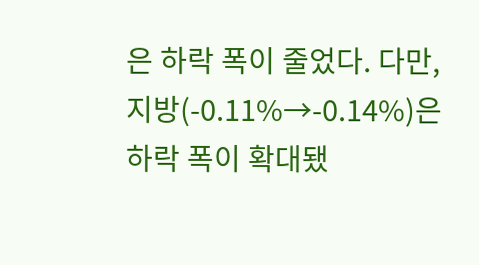은 하락 폭이 줄었다. 다만, 지방(-0.11%→-0.14%)은 하락 폭이 확대됐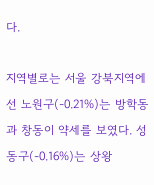다.

지역별로는 서울 강북지역에선 노원구(-0.21%)는 방학동과 창동이 약세를 보였다. 성동구(-0.16%)는 상왕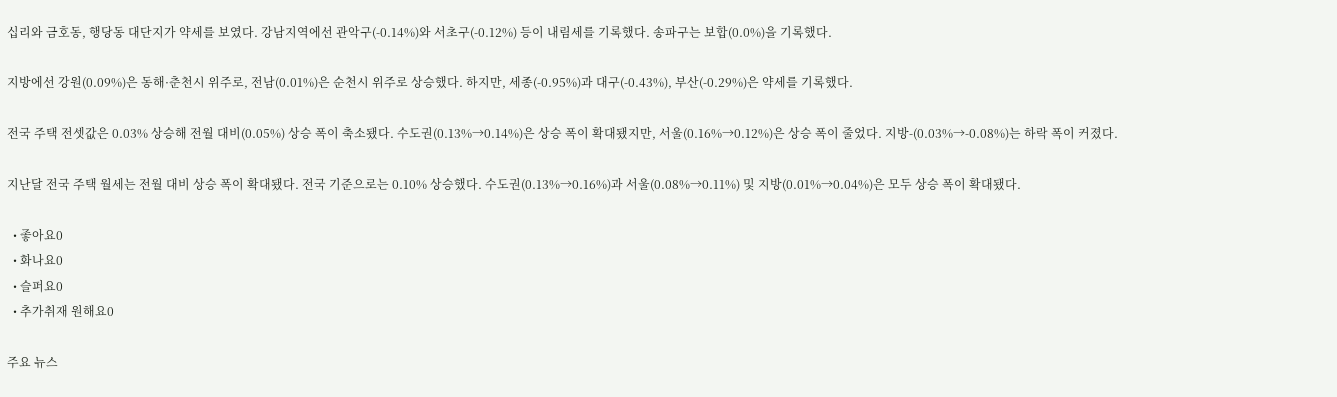십리와 금호동, 행당동 대단지가 약세를 보였다. 강남지역에선 관악구(-0.14%)와 서초구(-0.12%) 등이 내림세를 기록했다. 송파구는 보합(0.0%)을 기록했다.

지방에선 강원(0.09%)은 동해·춘천시 위주로, 전남(0.01%)은 순천시 위주로 상승했다. 하지만, 세종(-0.95%)과 대구(-0.43%), 부산(-0.29%)은 약세를 기록했다.

전국 주택 전셋값은 0.03% 상승해 전월 대비(0.05%) 상승 폭이 축소됐다. 수도권(0.13%→0.14%)은 상승 폭이 확대됐지만, 서울(0.16%→0.12%)은 상승 폭이 줄었다. 지방-(0.03%→-0.08%)는 하락 폭이 커졌다.

지난달 전국 주택 월세는 전월 대비 상승 폭이 확대됐다. 전국 기준으로는 0.10% 상승했다. 수도권(0.13%→0.16%)과 서울(0.08%→0.11%) 및 지방(0.01%→0.04%)은 모두 상승 폭이 확대됐다.

  • 좋아요0
  • 화나요0
  • 슬퍼요0
  • 추가취재 원해요0

주요 뉴스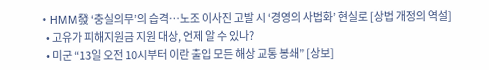• HMM發 ‘충실의무’의 습격…노조 이사진 고발 시 ‘경영의 사법화’ 현실로 [상법 개정의 역설]
  • 고유가 피해지원금 지원 대상, 언제 알 수 있나?
  • 미군 “13일 오전 10시부터 이란 출입 모든 해상 교통 봉쇄” [상보]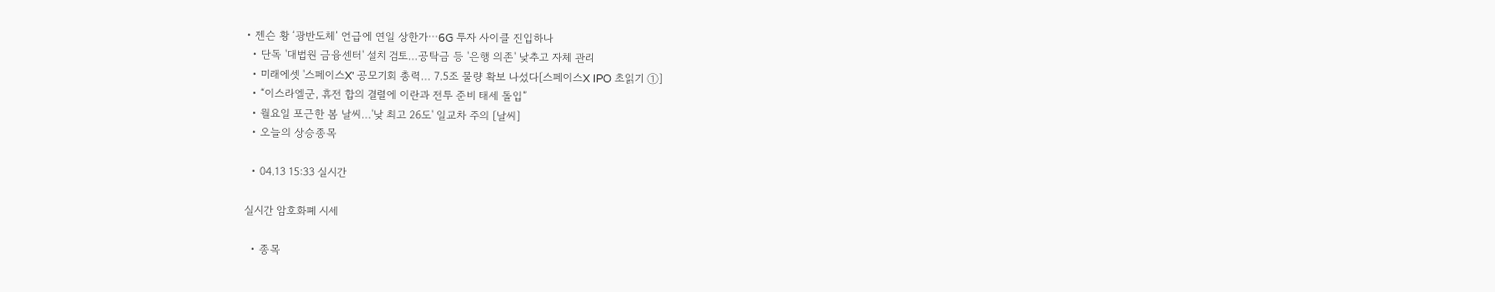• 젠슨 황 ‘광반도체’ 언급에 연일 상한가⋯6G 투자 사이클 진입하나
  • 단독 '대법원 금융센터' 설치 검토…공탁금 등 '은행 의존' 낮추고 자체 관리
  • 미래에셋 '스페이스X' 공모기회 총력… 7.5조 물량 확보 나섰다[스페이스X IPO 초읽기 ①]
  • “이스라엘군, 휴전 합의 결렬에 이란과 전투 준비 태세 돌입”
  • 월요일 포근한 봄 날씨…'낮 최고 26도' 일교차 주의 [날씨]
  • 오늘의 상승종목

  • 04.13 15:33 실시간

실시간 암호화폐 시세

  • 종목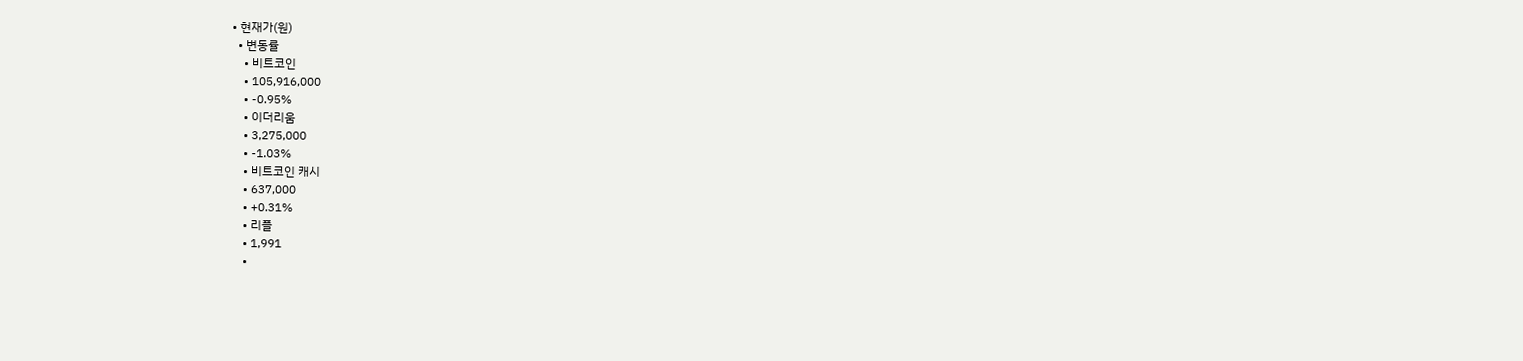• 현재가(원)
  • 변동률
    • 비트코인
    • 105,916,000
    • -0.95%
    • 이더리움
    • 3,275,000
    • -1.03%
    • 비트코인 캐시
    • 637,000
    • +0.31%
    • 리플
    • 1,991
    •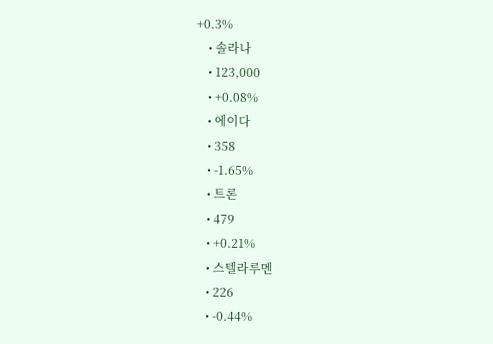+0.3%
    • 솔라나
    • 123,000
    • +0.08%
    • 에이다
    • 358
    • -1.65%
    • 트론
    • 479
    • +0.21%
    • 스텔라루멘
    • 226
    • -0.44%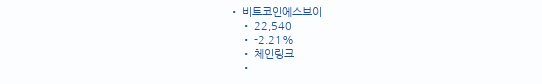• 비트코인에스브이
    • 22,540
    • -2.21%
    • 체인링크
    •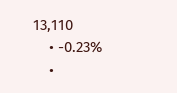13,110
    • -0.23%
    •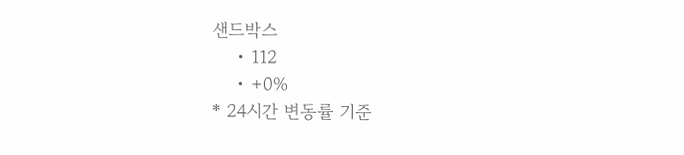샌드박스
    • 112
    • +0%
* 24시간 변동률 기준